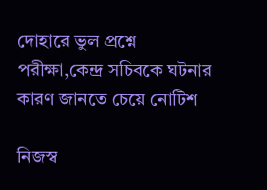দোহারে ভুল প্রশ্নে পরীক্ষা,কেন্দ্র সচিবকে ঘটনার কারণ জানতে চেয়ে নোটিশ

নিজস্ব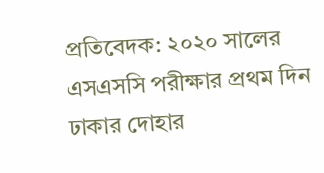প্রতিবেদক: ২০২০ সালের এসএসসি পরীক্ষার প্রথম দিন ঢাকার দোহার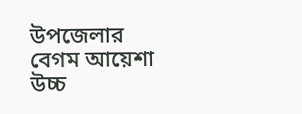উপজেলার বেগম আয়েশা উচ্চ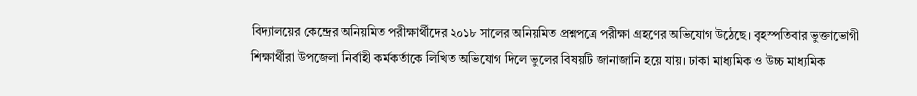বিদ্যালয়ের কেন্দ্রের অনিয়মিত পরীক্ষার্থীদের ২০১৮ সালের অনিয়মিত প্রশ্নপত্রে পরীক্ষা গ্রহণের অভিযোগ উঠেছে। বৃহস্পতিবার ভুক্তাভোগী শিক্ষার্থীরা উপজেলা নির্বাহী কর্মকর্তাকে লিখিত অভিযোগ দিলে ভুলের বিষয়টি জানাজানি হয়ে যায়। ঢাকা মাধ্যমিক ও উচ্চ মাধ্যমিক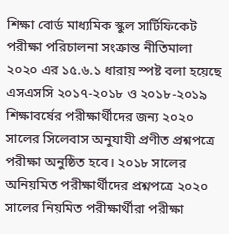শিক্ষা বোর্ড মাধ্যমিক স্কুল সার্টিফিকেট পরীক্ষা পরিচালনা সংক্রান্ত নীতিমালা ২০২০ এর ১৫.৬.১ ধারায় স্পষ্ট বলা হয়েছে এসএসসি ২০১৭-২০১৮ ও ২০১৮-২০১৯ শিক্ষাবর্ষের পরীক্ষার্থীদের জন্য ২০২০ সালের সিলেবাস অনুযাযী প্রণীত প্রশ্নপত্রে পরীক্ষা অনুষ্ঠিত হবে। ২০১৮ সালের অনিয়মিত পরীক্ষার্থীদের প্রশ্নপত্রে ২০২০ সালের নিয়মিত পরীক্ষার্থীরা পরীক্ষা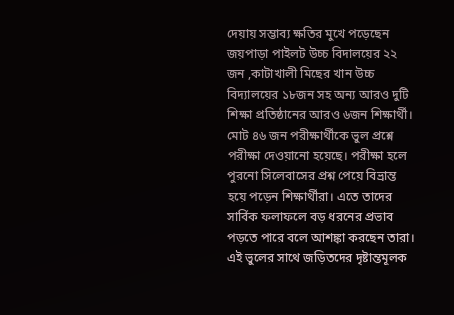দেয়ায় সম্ভাব্য ক্ষতির মুখে পড়েছেন জয়পাড়া পাইলট উচ্চ বিদালয়ের ২২ জন ,কাটাখালী মিছের খান উচ্চ বিদ্যালয়ের ১৮জন সহ অন্য আরও দুটি শিক্ষা প্রতিষ্ঠানের আরও ৬জন শিক্ষার্থী। মোট ৪৬ জন পরীক্ষার্থীকে ভুল প্রশ্নে পরীক্ষা দেওয়ানো হয়েছে। পরীক্ষা হলে পুরনো সিলেবাসের প্রশ্ন পেয়ে বিভ্রান্ত হয়ে পড়েন শিক্ষার্থীরা। এতে তাদের সার্বিক ফলাফলে বড় ধরনের প্রভাব পড়তে পারে বলে আশঙ্কা করছেন তারা। এই ভুলের সাথে জড়িতদের দৃষ্টান্তমূলক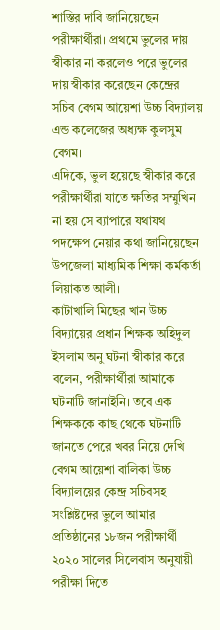শাস্তির দাবি জানিয়েছেন পরীক্ষার্থীরা। প্রথমে ভুলের দায় স্বীকার না করলেও পরে ভুলের দায় স্বীকার করেছেন কেন্দ্রের সচিব বেগম আয়েশা উচ্চ বিদ্যালয় এন্ড কলেজের অধ্যক্ষ কুলসুম বেগম।
এদিকে, ভুল হয়েছে স্বীকার করে পরীক্ষার্থীরা যাতে ক্ষতির সম্মুখিন না হয় সে ব্যাপারে যথাযথ পদক্ষেপ নেয়ার কথা জানিয়েছেন উপজেলা মাধ্যমিক শিক্ষা কর্মকর্তা লিয়াকত আলী।
কাটাখালি মিছের খান উচ্চ বিদ্যায়ের প্রধান শিক্ষক অহিদুল ইসলাম অনু ঘটনা স্বীকার করে বলেন, পরীক্ষার্থীরা আমাকে ঘটনাটি জানাইনি। তবে এক শিক্ষককে কাছ থেকে ঘটনাটি জানতে পেরে খবর নিয়ে দেখি বেগম আয়েশা বালিকা উচ্চ বিদ্যালয়ের কেন্দ্র সচিবসহ সংশ্লিষ্টদের ভুলে আমার প্রতিষ্ঠানের ১৮জন পরীক্ষার্থী ২০২০ সালের সিলেবাস অনুযায়ী পরীক্ষা দিতে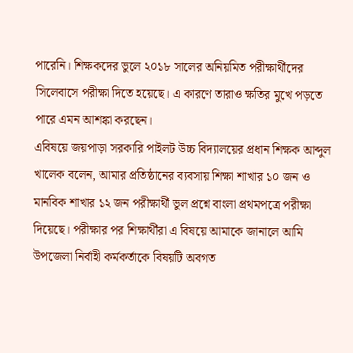পারেনি। শিক্ষকদের ভুলে ২০১৮ সালের অনিয়মিত পরীক্ষার্থীদের সিলেবাসে পরীক্ষা দিতে হয়েছে। এ কারণে তারাও ক্ষতির মুখে পড়তে পারে এমন আশঙ্কা করছেন।
এবিষয়ে জয়পাড়া সরকারি পাইলট উচ্চ বিদ্যালয়ের প্রধান শিক্ষক আব্দুল খালেক বলেন, আমার প্রতিষ্ঠানের ব্যবসায় শিক্ষা শাখার ১০ জন ও মানবিক শাখার ১২ জন পরীক্ষার্থী ভুল প্রশ্নে বাংলা প্রথমপত্রে পরীক্ষা দিয়েছে। পরীক্ষার পর শিক্ষার্থীরা এ বিষয়ে আমাকে জানালে আমি উপজেলা নির্বাহী কর্মকর্তাকে বিষয়টি অবগত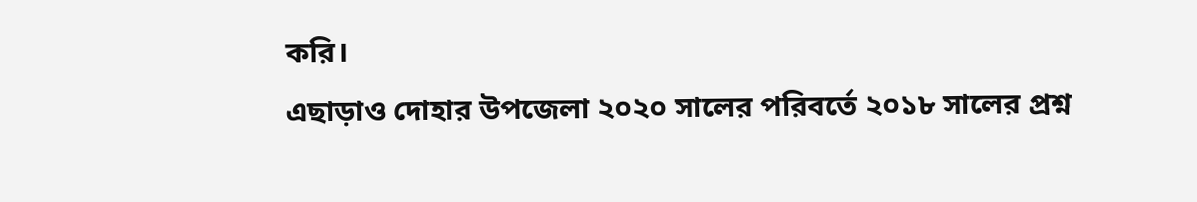করি।
এছাড়াও দোহার উপজেলা ২০২০ সালের পরিবর্তে ২০১৮ সালের প্রশ্ন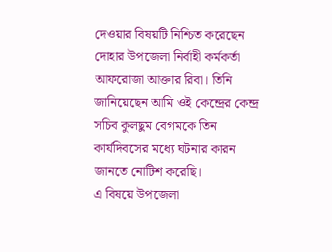দেওয়ার বিষয়টি নিশ্চিত করেছেন দোহার উপজেলা নির্বাহী কর্মকর্তা আফরোজা আক্তার রিবা। তিনি জানিয়েছেন আমি ওই কেন্দ্রের কেন্দ্র সচিব কুলছুম বেগমকে তিন কার্যদিবসের মধ্যে ঘটনার কারন জানতে নোটিশ করেছি।
এ বিষয়ে উপজেলা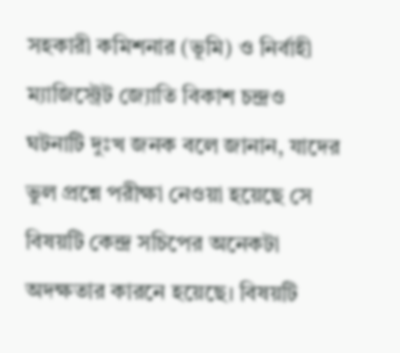সহকারী কমিশনার (ভূমি) ও নির্বাহী ম্যাজিস্ট্রেট জ্যোতি বিকাশ চন্দ্রও ঘটনাটি দুঃখ জনক বলে জানান, যাদের ভুল প্রশ্নে পরীক্ষা নেওয়া হয়েছে সে বিষয়টি কেন্দ্র সচিপের অনেকটা অদক্ষতার কারনে হয়েছে। বিষয়টি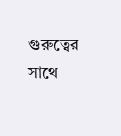গুরুত্বের সাথে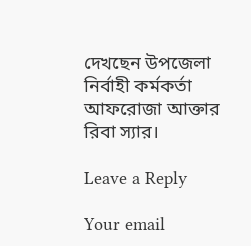দেখছেন উপজেলা নির্বাহী কর্মকর্তা আফরোজা আক্তার রিবা স্যার।

Leave a Reply

Your email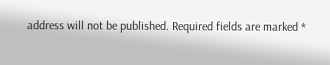address will not be published. Required fields are marked *